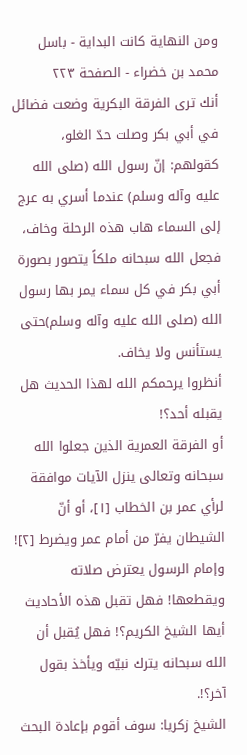ومن النهاية كانت البداية - باسل محمد بن خضراء - الصفحة ٢٢٣
أنك ترى الفرقة البكرية وضعت فضائل في أبي بكر وصلت حدّ الغلو، كقولهم: إنّ رسول الله (صلى الله عليه وآله وسلم) عندما أسري به عرج إلى السماء هاب هذه الرحلة وخاف، فجعل الله سبحانه ملكاً يتصور بصورة أبي بكر في كل سماء يمر بها رسول الله (صلى الله عليه وآله وسلم)حتى يستأنس ولا يخاف.
أنظروا يرحمكم الله لهذا الحديث هل يقبله أحد؟!
أو الفرقة العمرية الذين جعلوا الله سبحانه وتعالى ينزل الآيات موافقة لرأي عمر بن الخطاب [١]، أو أنّ الشيطان يفرّ من أمام عمر ويضرط [٢]! وإمام الرسول يعترض صلاته ويقطعها! فهل تقبل هذه الأحاديث أيها الشيخ الكريم؟! فهل يُقبل أن الله سبحانه يترك نبيّه ويأخذ بقول آخر؟!.
الشيخ زكريا: سوف أقوم بإعادة البحث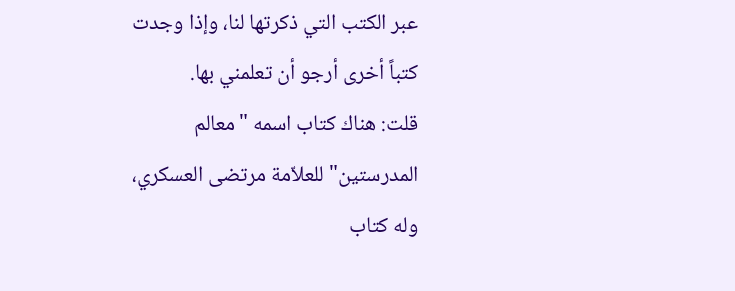عبر الكتب التي ذكرتها لنا، وإذا وجدت كتباً أخرى أرجو أن تعلمني بها.
قلت: هناك كتاب اسمه "معالم المدرستين" للعلاّمة مرتضى العسكري، وله كتاب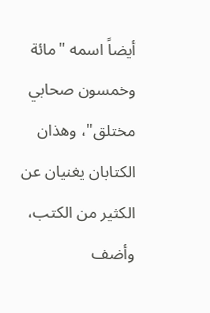أيضاً اسمه "مائة وخمسون صحابي مختلق"، وهذان الكتابان يغنيان عن الكثير من الكتب، وأضف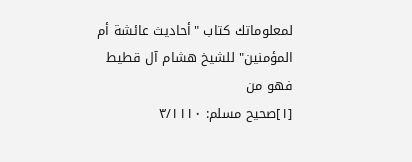لمعلوماتك كتاب "أحاديث عائشة أم المؤمنين" للشيخ هشام آل قطيط فهو من
[١]صحيح مسلم: ٣/١١١٠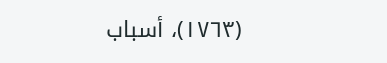(١٧٦٣)، أسباب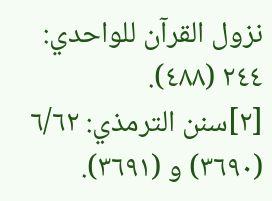نزول القرآن للواحدي: ٢٤٤ (٤٨٨).
[٢]سنن الترمذي: ٦/٦٢ (٣٦٩٠) و (٣٦٩١).